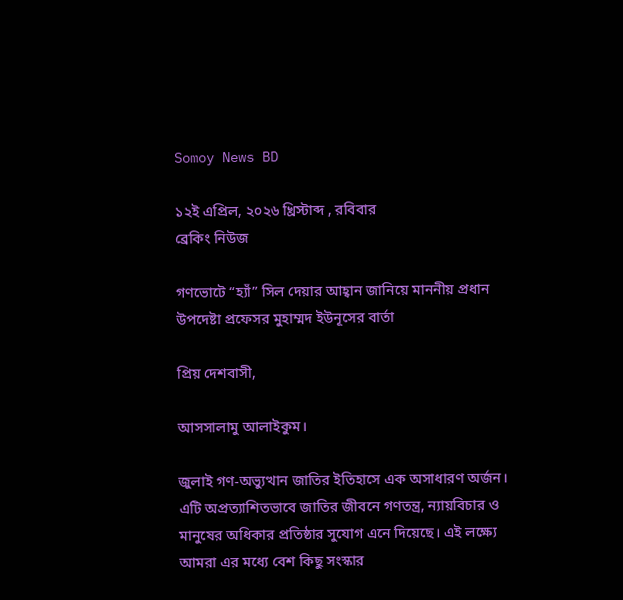Somoy News BD

১২ই এপ্রিল, ২০২৬ খ্রিস্টাব্দ , রবিবার
ব্রেকিং নিউজ

গণভোটে “হ্যাঁ” সিল দেয়ার আহ্বান জানিয়ে মাননীয় প্রধান উপদেষ্টা প্রফেসর মুহাম্মদ ইউনূসের বার্তা

প্রিয় দেশবাসী,

আসসালামু আলাইকুম।

জুলাই গণ-অভ্যুত্থান জাতির ইতিহাসে এক অসাধারণ অর্জন। এটি অপ্রত্যাশিতভাবে জাতির জীবনে গণতন্ত্র, ন্যায়বিচার ও মানুষের অধিকার প্রতিষ্ঠার সুযোগ এনে দিয়েছে। এই লক্ষ্যে আমরা এর মধ্যে বেশ কিছু সংস্কার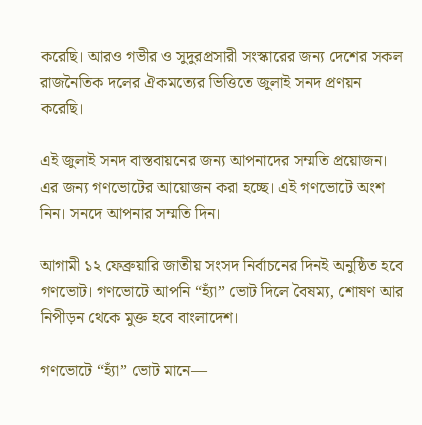করেছি। আরও গভীর ও সুদুরপ্রসারী সংস্কারের জন্য দেশের সকল রাজনৈতিক দলের ঐকমত্যের ভিত্তিতে জুলাই সনদ প্রণয়ন করেছি।

এই জুলাই সনদ বাস্তবায়নের জন্য আপনাদের সম্মতি প্রয়োজন। এর জন্য গণভোটের আয়োজন করা হচ্ছে। এই গণভোটে অংশ নিন। সনদে আপনার সম্মতি দিন।

আগামী ১২ ফেব্রুয়ারি জাতীয় সংসদ নির্বাচনের দিনই অনুষ্ঠিত হবে গণভোট। গণভোটে আপনি “হ্যাঁ” ভোট দিলে বৈষম্য, শোষণ আর নিপীড়ন থেকে মুক্ত হবে বাংলাদেশ।

গণভোটে “হ্যাঁ” ভোট মানে—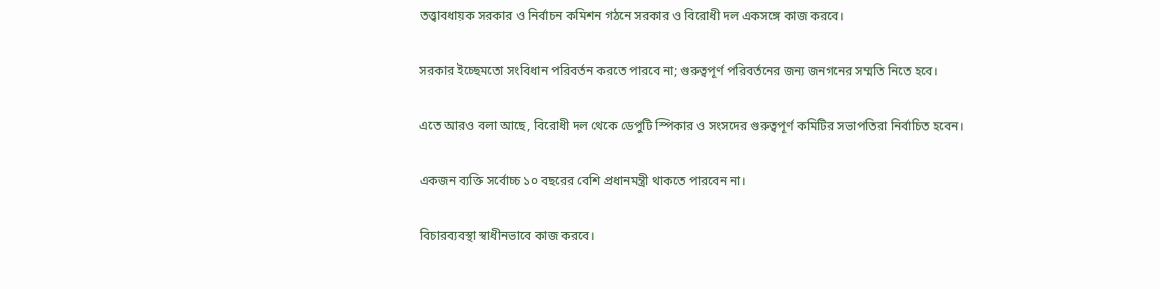তত্ত্বাবধায়ক সরকার ও নির্বাচন কমিশন গঠনে সরকার ও বিরোধী দল একসঙ্গে কাজ করবে।

সরকার ইচ্ছেমতো সংবিধান পরিবর্তন করতে পারবে না; গুরুত্বপূর্ণ পরিবর্তনের জন্য জনগনের সম্মতি নিতে হবে।

এতে আরও বলা আছে, বিরোধী দল থেকে ডেপুটি স্পিকার ও সংসদের গুরুত্বপূর্ণ কমিটির সভাপতিরা নির্বাচিত হবেন।

একজন ব্যক্তি সর্বোচ্চ ১০ বছরের বেশি প্রধানমন্ত্রী থাকতে পারবেন না।

বিচারব্যবস্থা স্বাধীনভাবে কাজ করবে।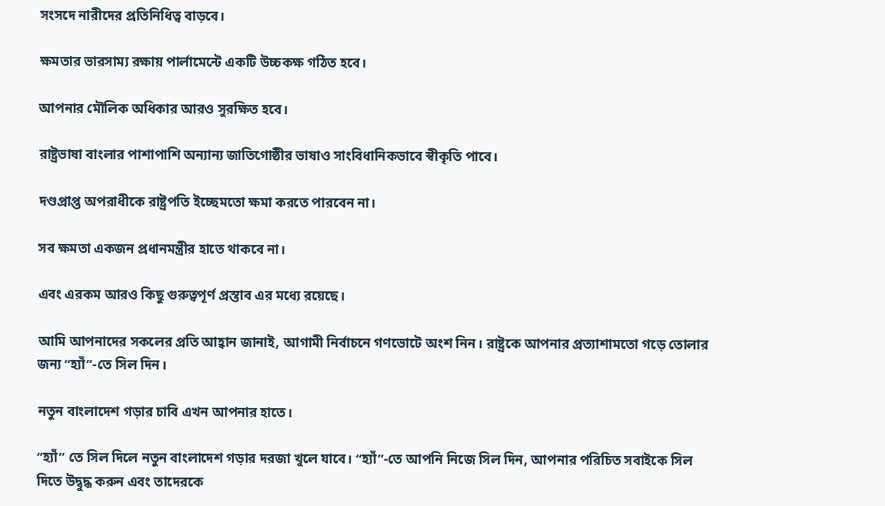সংসদে নারীদের প্রতিনিধিত্ব বাড়বে।

ক্ষমতার ভারসাম্য রক্ষায় পার্লামেন্টে একটি উচ্চকক্ষ গঠিত হবে।

আপনার মৌলিক অধিকার আরও সুরক্ষিত হবে।

রাষ্ট্রভাষা বাংলার পাশাপাশি অন্যান্য জাতিগোষ্ঠীর ভাষাও সাংবিধানিকভাবে স্বীকৃতি পাবে।

দণ্ডপ্রাপ্ত অপরাধীকে রাষ্ট্রপতি ইচ্ছেমতো ক্ষমা করতে পারবেন না।

সব ক্ষমতা একজন প্রধানমন্ত্রীর হাতে থাকবে না।

এবং এরকম আরও কিছু গুরুত্বপূর্ণ প্রস্তাব এর মধ্যে রয়েছে।

আমি আপনাদের সকলের প্রতি আহ্বান জানাই, আগামী নির্বাচনে গণভোটে অংশ নিন। রাষ্ট্রকে আপনার প্রত্যাশামতো গড়ে তোলার জন্য “হ্যাঁ”-তে সিল দিন।

নতুন বাংলাদেশ গড়ার চাবি এখন আপনার হাতে।

“হ্যাঁ” তে সিল দিলে নতুন বাংলাদেশ গড়ার দরজা খুলে যাবে। “হ্যাঁ”-তে আপনি নিজে সিল দিন, আপনার পরিচিত সবাইকে সিল দিতে উদ্বুদ্ধ করুন এবং তাদেরকে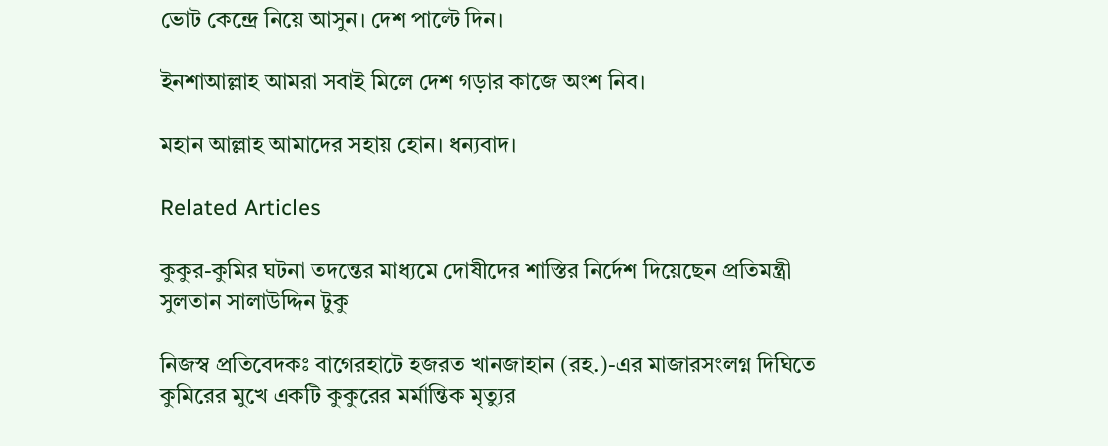ভোট কেন্দ্রে নিয়ে আসুন। দেশ পাল্টে দিন।

ইনশাআল্লাহ আমরা সবাই মিলে দেশ গড়ার কাজে অংশ নিব।

মহান আল্লাহ আমাদের সহায় হোন। ধন্যবাদ।

Related Articles

কুকুর-কুমির ঘটনা তদন্তের মাধ্যমে দোষীদের শাস্তির নির্দেশ দিয়েছেন প্রতিমন্ত্রী সুলতান সালাউদ্দিন টুকু

নিজস্ব প্রতিবেদকঃ বাগেরহাটে হজরত খানজাহান (রহ.)-এর মাজারসংলগ্ন দিঘিতে কুমিরের মুখে একটি কুকুরের মর্মান্তিক মৃত্যুর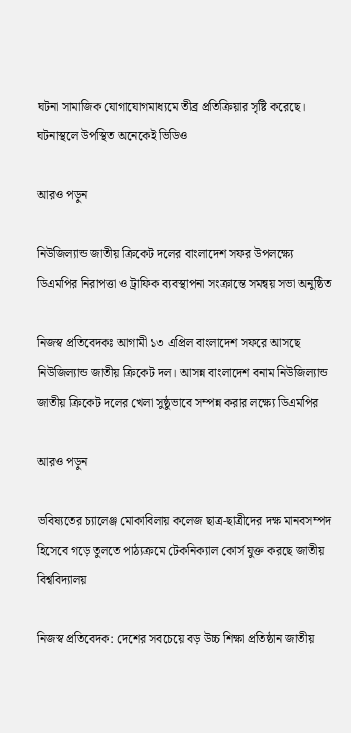ঘটনা সামাজিক যোগাযোগমাধ্যমে তীব্র প্রতিক্রিয়ার সৃষ্টি করেছে। ঘটনাস্থলে উপস্থিত অনেকেই ভিডিও

আরও পড়ুন

নিউজিল্যান্ড জাতীয় ক্রিকেট দলের বাংলাদেশ সফর উপলক্ষ্যে ডিএমপির নিরাপত্তা ও ট্রাফিক ব্যবস্থাপনা সংক্রান্তে সমন্বয় সভা অনুষ্ঠিত

নিজস্ব প্রতিবেদকঃ আগামী ১৩ এপ্রিল বাংলাদেশ সফরে আসছে নিউজিল্যান্ড জাতীয় ক্রিকেট দল। আসন্ন বাংলাদেশ বনাম নিউজিল্যান্ড জাতীয় ক্রিকেট দলের খেলা সুষ্ঠুভাবে সম্পন্ন করার লক্ষ্যে ডিএমপির

আরও পড়ুন

ভবিষ্যতের চ্যালেঞ্জ মোকাবিলায় কলেজ ছাত্র-ছাত্রীদের দক্ষ মানবসম্পদ হিসেবে গড়ে তুলতে পাঠ্যক্রমে টেকনিক্যাল কোর্স যুক্ত করছে জাতীয় বিশ্ববিদ্যালয়

নিজস্ব প্রতিবেদক: দেশের সবচেয়ে বড় উচ্চ শিক্ষা প্রতিষ্ঠান জাতীয়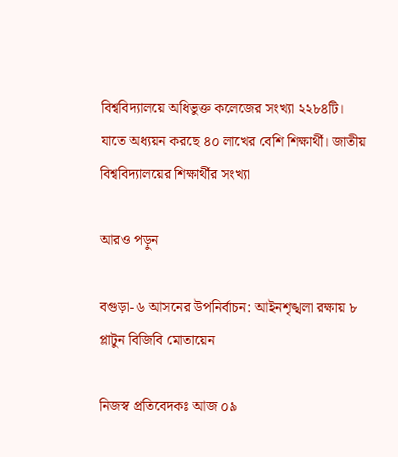বিশ্ববিদ্যালয়ে অধিভুক্ত কলেজের সংখ্যা ২২৮৪টি। যাতে অধ্যয়ন করছে ৪০ লাখের বেশি শিক্ষার্থী। জাতীয় বিশ্ববিদ্যালয়ের শিক্ষার্থীর সংখ্যা

আরও পড়ুন

বগুড়া-৬ আসনের উপনির্বাচন: আইনশৃঙ্খলা রক্ষায় ৮ প্লাটুন বিজিবি মোতায়েন

নিজস্ব প্রতিবেদকঃ আজ ০৯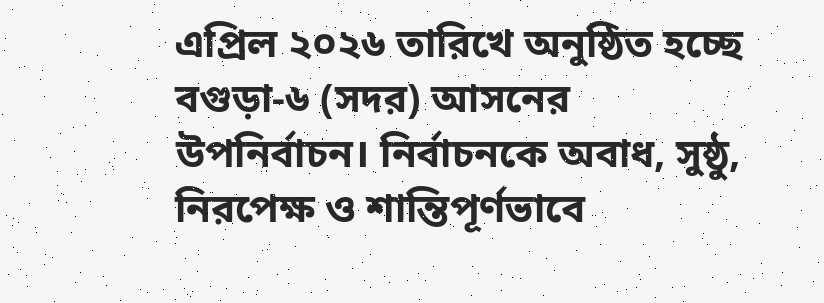এপ্রিল ২০২৬ তারিখে অনুষ্ঠিত হচ্ছে বগুড়া-৬ (সদর) আসনের উপনির্বাচন। নির্বাচনকে অবাধ, সুষ্ঠু, নিরপেক্ষ ও শান্তিপূর্ণভাবে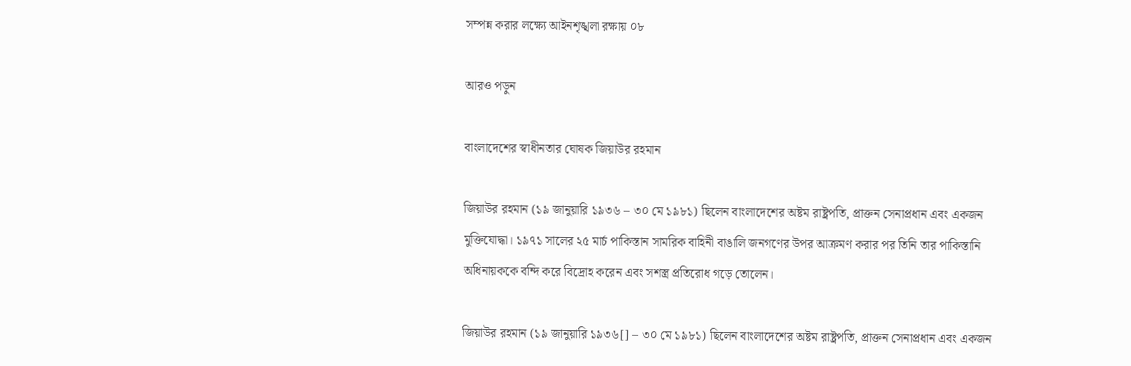সম্পন্ন করার লক্ষ্যে আইনশৃঙ্খলা রক্ষায় ০৮

আরও পড়ুন

বাংলাদেশের স্বাধীনতার ঘোষক জিয়াউর রহমান

জিয়াউর রহমান (১৯ জানুয়ারি ১৯৩৬ – ৩০ মে ১৯৮১) ছিলেন বাংলাদেশের অষ্টম রাষ্ট্রপতি, প্রাক্তন সেনাপ্রধান এবং একজন মুক্তিযোদ্ধা। ১৯৭১ সালের ২৫ মার্চ পাকিস্তান সামরিক বাহিনী বাঙালি জনগণের উপর আক্রমণ করার পর তিনি তার পাকিস্তানি অধিনায়ককে বন্দি করে বিদ্রোহ করেন এবং সশস্ত্র প্রতিরোধ গড়ে তোলেন।

জিয়াউর রহমান (১৯ জানুয়ারি ১৯৩৬[] – ৩০ মে ১৯৮১) ছিলেন বাংলাদেশের অষ্টম রাষ্ট্রপতি, প্রাক্তন সেনাপ্রধান এবং একজন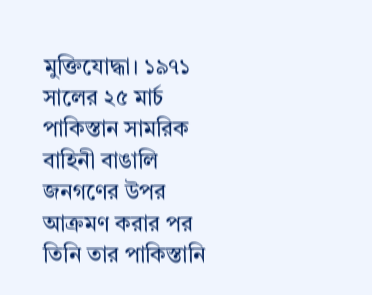মুক্তিযোদ্ধা। ১৯৭১ সালের ২৫ মার্চ পাকিস্তান সামরিক বাহিনী বাঙালি জনগণের উপর আক্রমণ করার পর তিনি তার পাকিস্তানি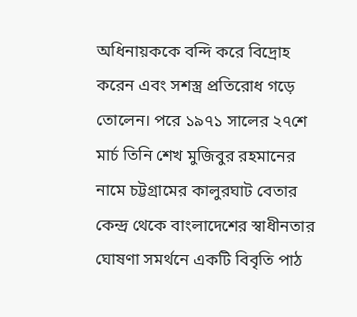অধিনায়ককে বন্দি করে বিদ্রোহ করেন এবং সশস্ত্র প্রতিরোধ গড়ে তোলেন। পরে ১৯৭১ সালের ২৭শে মার্চ তিনি শেখ মুজিবুর রহমানের নামে চট্টগ্রামের কালুরঘাট বেতার কেন্দ্র থেকে বাংলাদেশের স্বাধীনতার ঘোষণা সমর্থনে একটি বিবৃতি পাঠ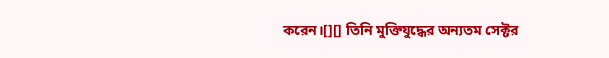করেন।[][] তিনি মুক্তিযুদ্ধের অন্যতম সেক্টর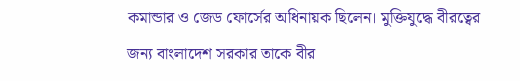কমান্ডার ও জেড ফোর্সের অধিনায়ক ছিলেন। মুক্তিযুদ্ধে বীরত্বের জন্য বাংলাদেশ সরকার তাকে বীর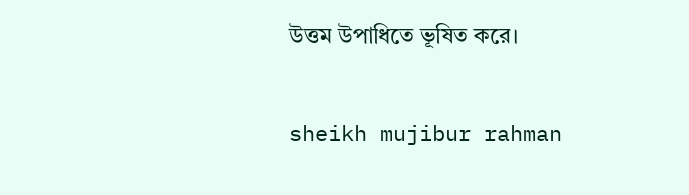উত্তম উপাধিতে ভূষিত করে।

sheikh mujibur rahman